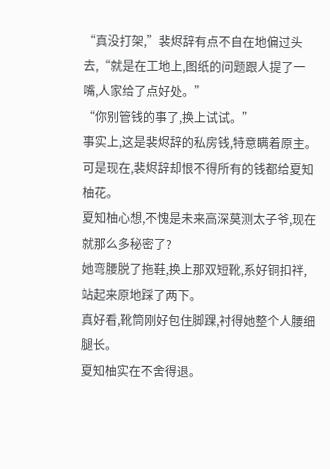“真没打架,”裴烬辞有点不自在地偏过头去,“就是在工地上,图纸的问题跟人提了一嘴,人家给了点好处。”
“你别管钱的事了,换上试试。”
事实上,这是裴烬辞的私房钱,特意瞒着原主。
可是现在,裴烬辞却恨不得所有的钱都给夏知柚花。
夏知柚心想,不愧是未来高深莫测太子爷,现在就那么多秘密了?
她弯腰脱了拖鞋,换上那双短靴,系好铜扣袢,站起来原地踩了两下。
真好看,靴筒刚好包住脚踝,衬得她整个人腰细腿长。
夏知柚实在不舍得退。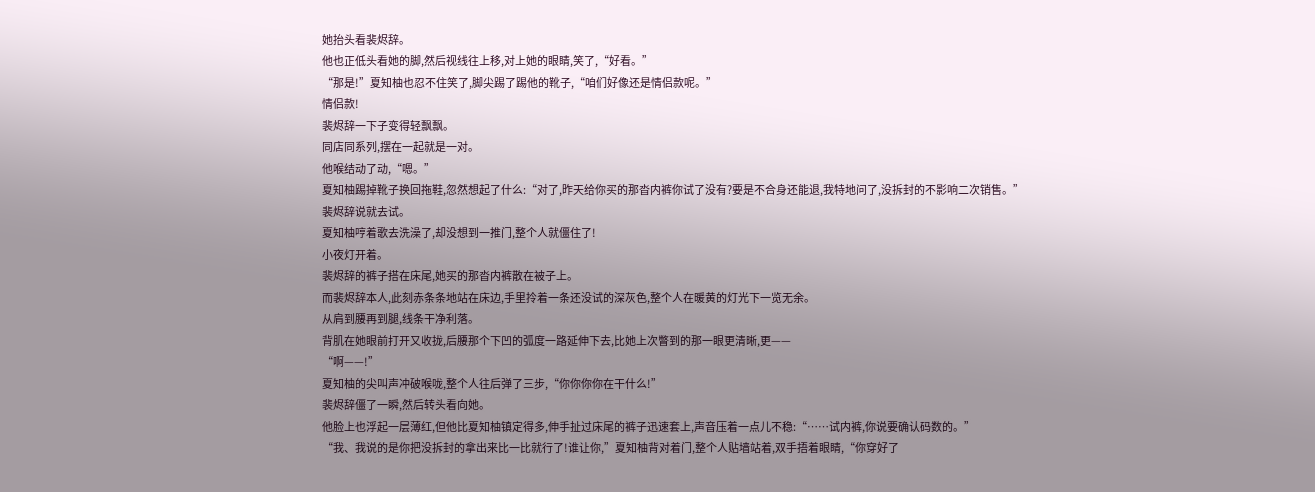她抬头看裴烬辞。
他也正低头看她的脚,然后视线往上移,对上她的眼睛,笑了,“好看。”
“那是!”夏知柚也忍不住笑了,脚尖踢了踢他的靴子,“咱们好像还是情侣款呢。”
情侣款!
裴烬辞一下子变得轻飘飘。
同店同系列,摆在一起就是一对。
他喉结动了动,“嗯。”
夏知柚踢掉靴子换回拖鞋,忽然想起了什么:“对了,昨天给你买的那沓内裤你试了没有?要是不合身还能退,我特地问了,没拆封的不影响二次销售。”
裴烬辞说就去试。
夏知柚哼着歌去洗澡了,却没想到一推门,整个人就僵住了!
小夜灯开着。
裴烬辞的裤子搭在床尾,她买的那沓内裤散在被子上。
而裴烬辞本人,此刻赤条条地站在床边,手里拎着一条还没试的深灰色,整个人在暖黄的灯光下一览无余。
从肩到腰再到腿,线条干净利落。
背肌在她眼前打开又收拢,后腰那个下凹的弧度一路延伸下去,比她上次瞥到的那一眼更清晰,更——
“啊——!”
夏知柚的尖叫声冲破喉咙,整个人往后弹了三步,“你你你你在干什么!”
裴烬辞僵了一瞬,然后转头看向她。
他脸上也浮起一层薄红,但他比夏知柚镇定得多,伸手扯过床尾的裤子迅速套上,声音压着一点儿不稳:“……试内裤,你说要确认码数的。”
“我、我说的是你把没拆封的拿出来比一比就行了!谁让你,”夏知柚背对着门,整个人贴墙站着,双手捂着眼睛,“你穿好了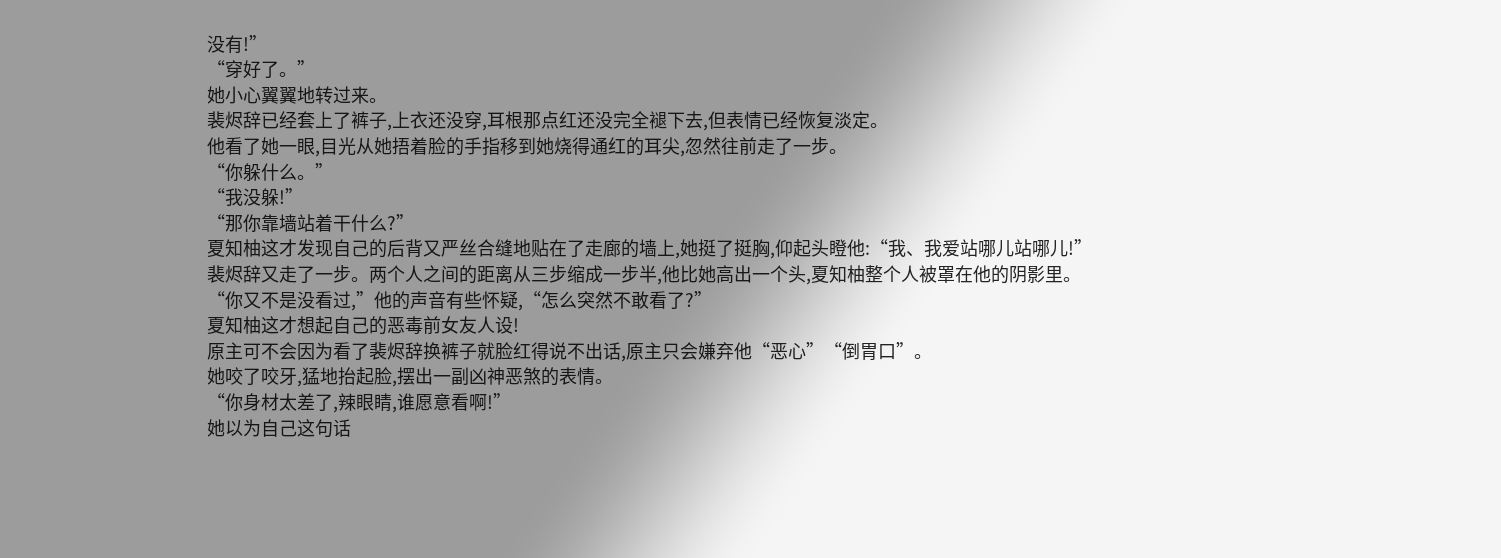没有!”
“穿好了。”
她小心翼翼地转过来。
裴烬辞已经套上了裤子,上衣还没穿,耳根那点红还没完全褪下去,但表情已经恢复淡定。
他看了她一眼,目光从她捂着脸的手指移到她烧得通红的耳尖,忽然往前走了一步。
“你躲什么。”
“我没躲!”
“那你靠墙站着干什么?”
夏知柚这才发现自己的后背又严丝合缝地贴在了走廊的墙上,她挺了挺胸,仰起头瞪他:“我、我爱站哪儿站哪儿!”
裴烬辞又走了一步。两个人之间的距离从三步缩成一步半,他比她高出一个头,夏知柚整个人被罩在他的阴影里。
“你又不是没看过,”他的声音有些怀疑,“怎么突然不敢看了?”
夏知柚这才想起自己的恶毒前女友人设!
原主可不会因为看了裴烬辞换裤子就脸红得说不出话,原主只会嫌弃他“恶心”“倒胃口”。
她咬了咬牙,猛地抬起脸,摆出一副凶神恶煞的表情。
“你身材太差了,辣眼睛,谁愿意看啊!”
她以为自己这句话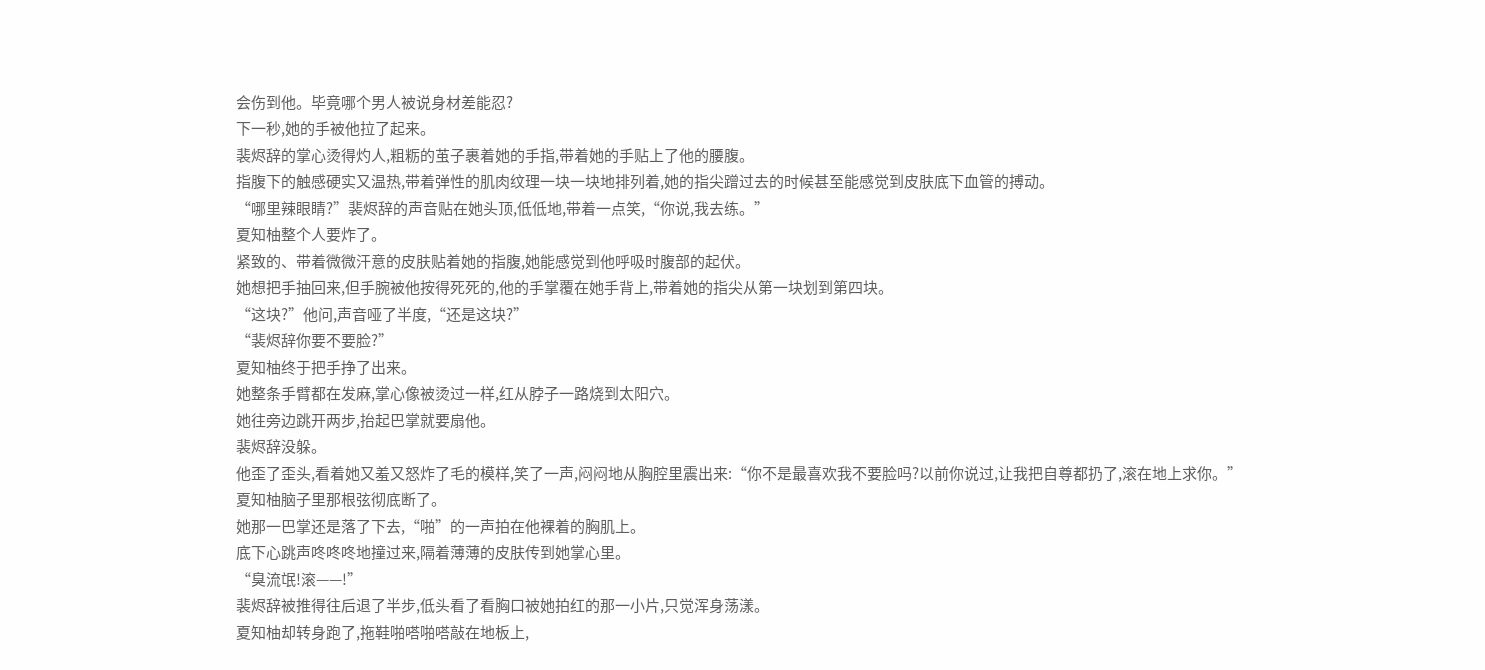会伤到他。毕竟哪个男人被说身材差能忍?
下一秒,她的手被他拉了起来。
裴烬辞的掌心烫得灼人,粗粝的茧子裹着她的手指,带着她的手贴上了他的腰腹。
指腹下的触感硬实又温热,带着弹性的肌肉纹理一块一块地排列着,她的指尖蹭过去的时候甚至能感觉到皮肤底下血管的搏动。
“哪里辣眼睛?”裴烬辞的声音贴在她头顶,低低地,带着一点笑,“你说,我去练。”
夏知柚整个人要炸了。
紧致的、带着微微汗意的皮肤贴着她的指腹,她能感觉到他呼吸时腹部的起伏。
她想把手抽回来,但手腕被他按得死死的,他的手掌覆在她手背上,带着她的指尖从第一块划到第四块。
“这块?”他问,声音哑了半度,“还是这块?”
“裴烬辞你要不要脸?”
夏知柚终于把手挣了出来。
她整条手臂都在发麻,掌心像被烫过一样,红从脖子一路烧到太阳穴。
她往旁边跳开两步,抬起巴掌就要扇他。
裴烬辞没躲。
他歪了歪头,看着她又羞又怒炸了毛的模样,笑了一声,闷闷地从胸腔里震出来:“你不是最喜欢我不要脸吗?以前你说过,让我把自尊都扔了,滚在地上求你。”
夏知柚脑子里那根弦彻底断了。
她那一巴掌还是落了下去,“啪”的一声拍在他裸着的胸肌上。
底下心跳声咚咚咚地撞过来,隔着薄薄的皮肤传到她掌心里。
“臭流氓!滚——!”
裴烬辞被推得往后退了半步,低头看了看胸口被她拍红的那一小片,只觉浑身荡漾。
夏知柚却转身跑了,拖鞋啪嗒啪嗒敲在地板上,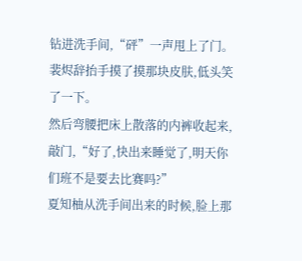钻进洗手间,“砰”一声甩上了门。
裴烬辞抬手摸了摸那块皮肤,低头笑了一下。
然后弯腰把床上散落的内裤收起来,敲门,“好了,快出来睡觉了,明天你们班不是要去比赛吗?”
夏知柚从洗手间出来的时候,脸上那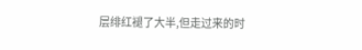层绯红褪了大半,但走过来的时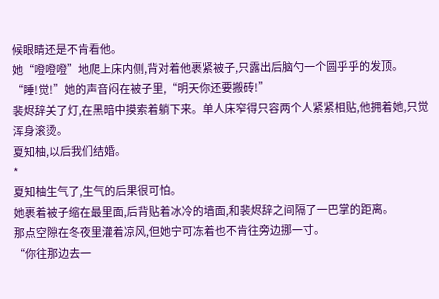候眼睛还是不肯看他。
她“噔噔噔”地爬上床内侧,背对着他裹紧被子,只露出后脑勺一个圆乎乎的发顶。
“睡!觉!”她的声音闷在被子里,“明天你还要搬砖!”
裴烬辞关了灯,在黑暗中摸索着躺下来。单人床窄得只容两个人紧紧相贴,他拥着她,只觉浑身滚烫。
夏知柚,以后我们结婚。
*
夏知柚生气了,生气的后果很可怕。
她裹着被子缩在最里面,后背贴着冰冷的墙面,和裴烬辞之间隔了一巴掌的距离。
那点空隙在冬夜里灌着凉风,但她宁可冻着也不肯往旁边挪一寸。
“你往那边去一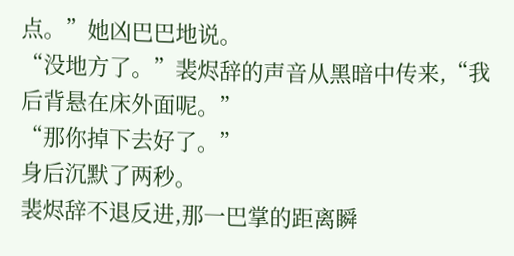点。”她凶巴巴地说。
“没地方了。”裴烬辞的声音从黑暗中传来,“我后背悬在床外面呢。”
“那你掉下去好了。”
身后沉默了两秒。
裴烬辞不退反进,那一巴掌的距离瞬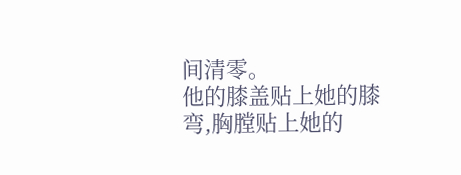间清零。
他的膝盖贴上她的膝弯,胸膛贴上她的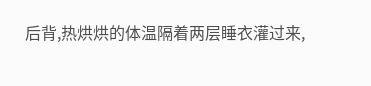后背,热烘烘的体温隔着两层睡衣灌过来,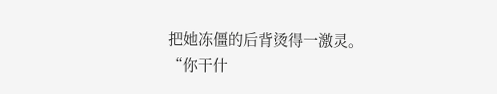把她冻僵的后背烫得一激灵。
“你干什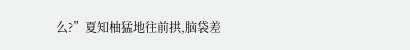么?”夏知柚猛地往前拱,脑袋差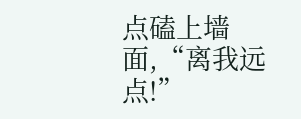点磕上墙面,“离我远点!”